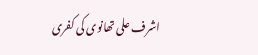اشرف علی تھانوی کی کفری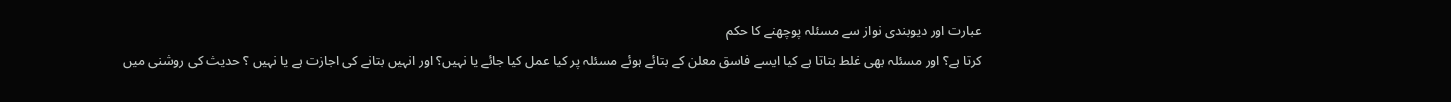عبارت اور دیوبندی نواز سے مسئلہ پوچھنے کا حکم
کرتا ہے؟ اور مسئلہ بھی غلط بتاتا ہے کیا ایسے فاسق معلن کے بتائے ہوئے مسئلہ پر کیا عمل کیا جائے یا نہیں؟ اور انہیں بتانے کی اجازت ہے یا نہیں ؟ حدیث کی روشنی میں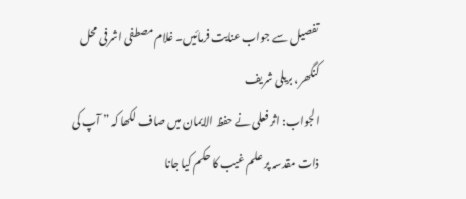تفصیل سے جواب عنایت فرمائیں۔ غلام مصطفی اشرفی محل کنگھر، بریلی شریف
الجواب: اثر فعلی نے حفظ الایمان میں صاف لکھا کہ ” آپ کی ذات مقدسہ پر علم غیب کا حکم کیا جانا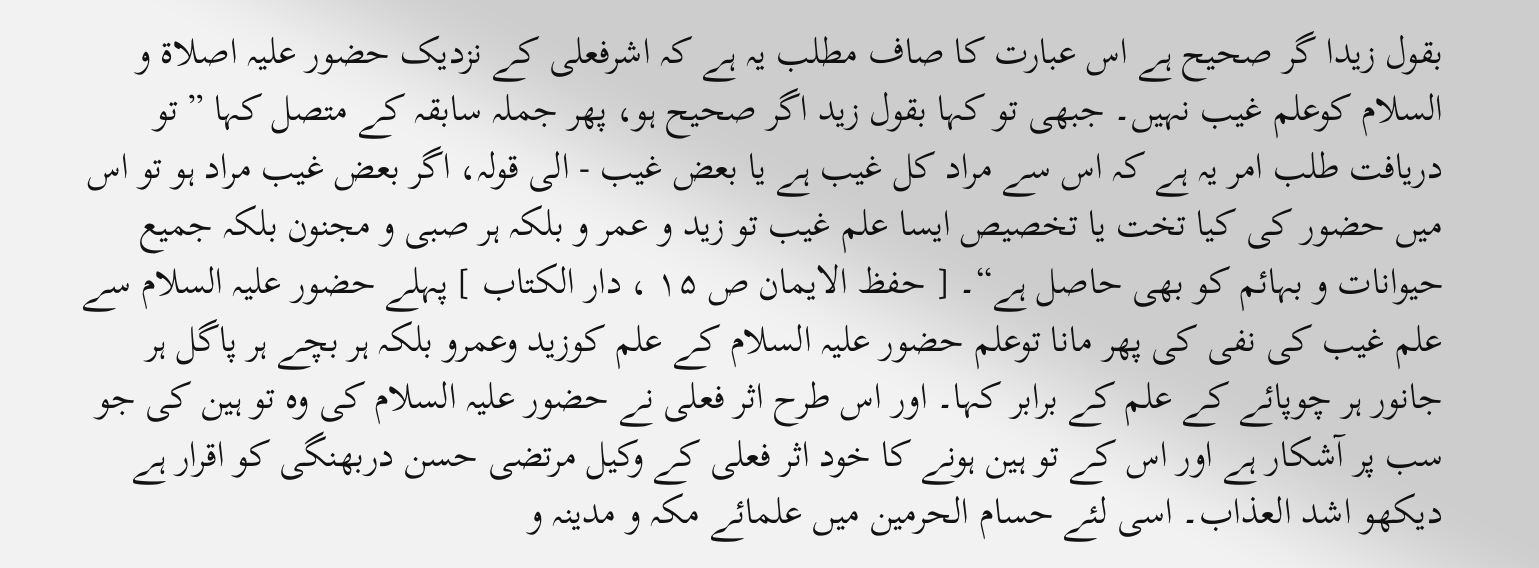بقول زیدا گر صحیح ہے اس عبارت کا صاف مطلب یہ ہے کہ اشرفعلی کے نزدیک حضور علیہ اصلاۃ و السلام کوعلم غیب نہیں۔ جبھی تو کہا بقول زید اگر صحیح ہو، پھر جملہ سابقہ کے متصل کہا ” تو دریافت طلب امر یہ ہے کہ اس سے مراد کل غیب ہے یا بعض غیب - الی قولہ، اگر بعض غیب مراد ہو تو اس میں حضور کی کیا تخت یا تخصیص ایسا علم غیب تو زید و عمر و بلکہ ہر صبی و مجنون بلکہ جمیع حیوانات و بہائم کو بھی حاصل ہے“۔ [ حفظ الایمان ص ۱۵ ، دار الکتاب ] پہلے حضور علیہ السلام سے علم غیب کی نفی کی پھر مانا توعلم حضور علیہ السلام کے علم کوزید وعمرو بلکہ ہر بچے ہر پاگل ہر جانور ہر چوپائے کے علم کے برابر کہا۔ اور اس طرح اثر فعلی نے حضور علیہ السلام کی وہ تو ہین کی جو سب پر آشکار ہے اور اس کے تو ہین ہونے کا خود اثر فعلی کے وکیل مرتضی حسن دربھنگی کو اقرار ہے دیکھو اشد العذاب۔ اسی لئے حسام الحرمین میں علمائے مکہ و مدینہ و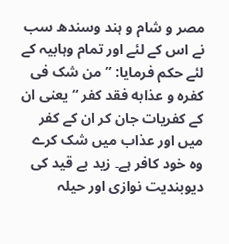مصر و شام و ہند وسندھ سب نے اس کے لئے اور تمام وہابیہ کے لئے حکم فرمایا: ” من شک فی کفره و عذابه فقد کفر “ یعنی ان کے کفریات جان کر ان کے کفر میں اور عذاب میں شک کرے وہ خود کافر ہے۔ زید بے قید کی دیوبندیت نوازی اور حیلہ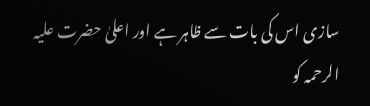سازی اس کی بات سے ظاہر ہے اور اعلیٰ حضرت علیہ الرحمہ کو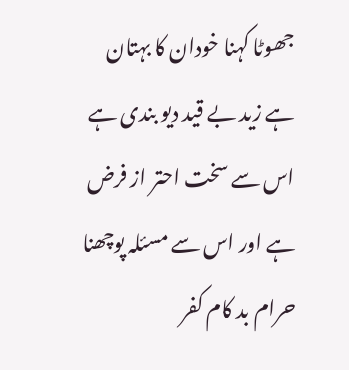جھوٹا کہنا خودان کا بہتان ہے زید بے قید دیو بندی ہے اس سے سخت احتر از فرض ہے اور اس سے مسئلہ پوچھنا حرام بد کام کفر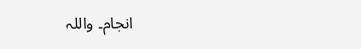انجام۔ واللہ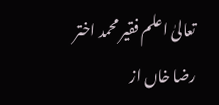تعالیٰ اعلم فقیر محمد اختر رضا خاں از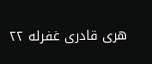هری قادری غفرله ۲۲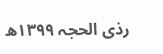رذی الحجہ ۱۳۹۹ھ